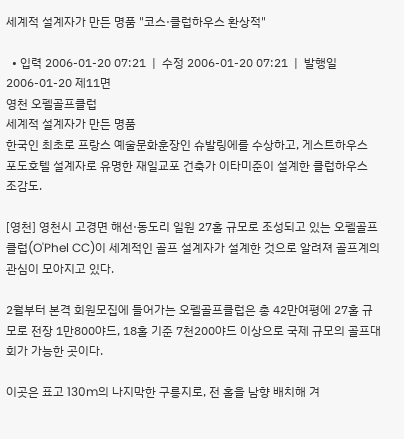세계적 설계자가 만든 명품 "코스·클럽하우스 환상적"

  • 입력 2006-01-20 07:21  |  수정 2006-01-20 07:21  |  발행일 2006-01-20 제11면
영천 오펠골프클럽
세계적 설계자가 만든 명품
한국인 최초로 프랑스 예술문화훈장인 슈발링에를 수상하고, 게스트하우스 포도호텔 설계자로 유명한 재일교포 건축가 이타미준이 설계한 클럽하우스 조감도.

[영천] 영천시 고경면 해선·동도리 일원 27홀 규모로 조성되고 있는 오펠골프클럽(O'Phel CC)이 세계적인 골프 설계자가 설계한 것으로 알려져 골프계의 관심이 모아지고 있다.

2월부터 본격 회원모집에 들어가는 오펠골프클럽은 총 42만여평에 27홀 규모로 전장 1만800야드, 18홀 기준 7천200야드 이상으로 국제 규모의 골프대회가 가능한 곳이다.

이곳은 표고 130m의 나지막한 구릉지로, 전 홀을 남향 배치해 겨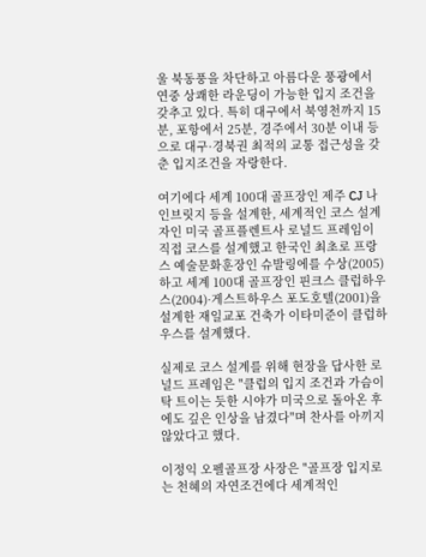울 북동풍을 차단하고 아름다운 풍광에서 연중 상쾌한 라운딩이 가능한 입지 조건을 갖추고 있다. 특히 대구에서 북영천까지 15분, 포항에서 25분, 경주에서 30분 이내 등으로 대구·경북권 최적의 교통 접근성을 갖춘 입지조건을 자랑한다.

여기에다 세계 100대 골프장인 제주 CJ 나인브릿지 등을 설계한, 세계적인 코스 설계자인 미국 골프플렌트사 로널드 프레임이 직접 코스를 설계했고 한국인 최초로 프랑스 예술문화훈장인 슈발링에를 수상(2005)하고 세계 100대 골프장인 핀크스 클럽하우스(2004)·게스트하우스 포도호텔(2001)을 설계한 재일교포 건축가 이타미준이 클럽하우스를 설계했다.

실제로 코스 설계를 위해 현장을 답사한 로널드 프레임은 "클럽의 입지 조건과 가슴이 탁 트이는 듯한 시야가 미국으로 돌아온 후에도 깊은 인상을 남겼다"며 찬사를 아끼지 않았다고 했다.

이정익 오펠골프장 사장은 "골프장 입지로는 천혜의 자연조건에다 세계적인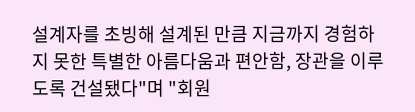설계자를 초빙해 설계된 만큼 지금까지 경험하지 못한 특별한 아름다움과 편안함, 장관을 이루도록 건설됐다"며 "회원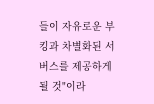들이 자유로운 부킹과 차별화된 서버스를 제공하게 될 것"이라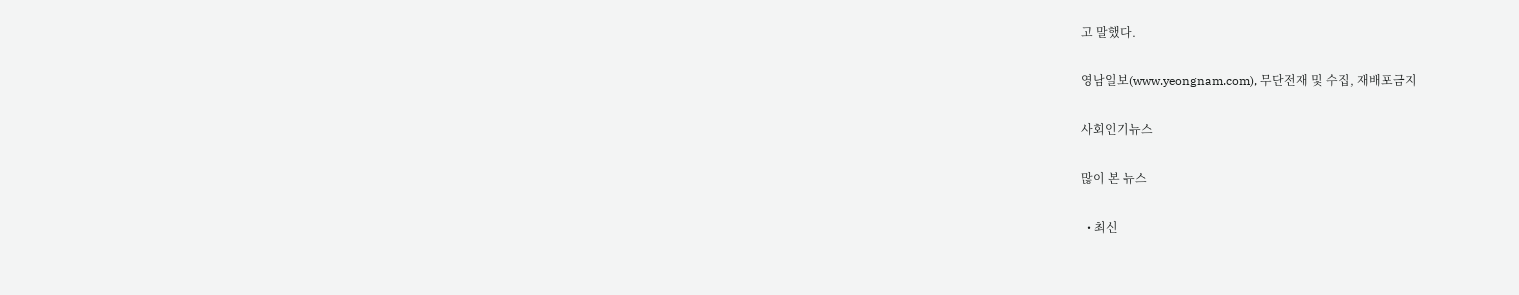고 말했다.

영남일보(www.yeongnam.com), 무단전재 및 수집, 재배포금지

사회인기뉴스

많이 본 뉴스

  • 최신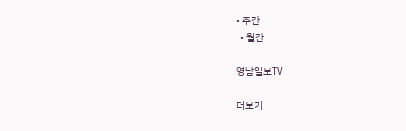• 주간
  • 월간

영남일보TV

더보기